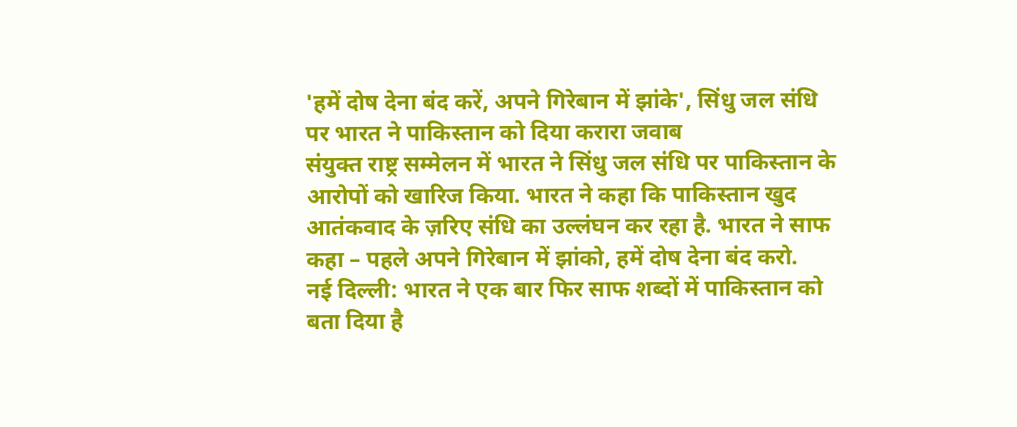'हमें दोष देना बंद करें, अपने गिरेबान में झांके', सिंधु जल संधि पर भारत ने पाकिस्तान को दिया करारा जवाब
संयुक्त राष्ट्र सम्मेलन में भारत ने सिंधु जल संधि पर पाकिस्तान के आरोपों को खारिज किया. भारत ने कहा कि पाकिस्तान खुद आतंकवाद के ज़रिए संधि का उल्लंघन कर रहा है. भारत ने साफ कहा – पहले अपने गिरेबान में झांको, हमें दोष देना बंद करो.
नई दिल्ली: भारत ने एक बार फिर साफ शब्दों में पाकिस्तान को बता दिया है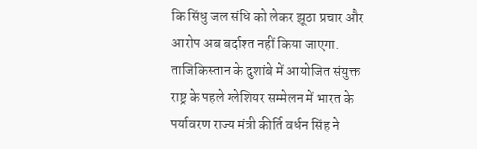कि सिंधु जल संधि को लेकर झूठा प्रचार और आरोप अब बर्दाश्त नहीं किया जाएगा. ताजिकिस्तान के दुशांबे में आयोजित संयुक्त राष्ट्र के पहले ग्लेशियर सम्मेलन में भारत के पर्यावरण राज्य मंत्री कीर्ति वर्धन सिंह ने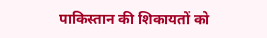पाकिस्तान की शिकायतों को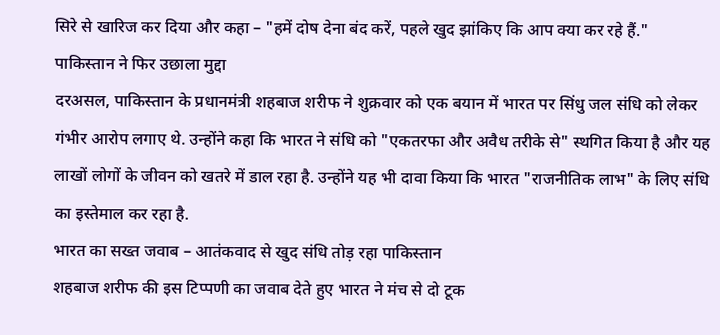सिरे से खारिज कर दिया और कहा – "हमें दोष देना बंद करें, पहले खुद झांकिए कि आप क्या कर रहे हैं."
पाकिस्तान ने फिर उछाला मुद्दा
दरअसल, पाकिस्तान के प्रधानमंत्री शहबाज शरीफ ने शुक्रवार को एक बयान में भारत पर सिंधु जल संधि को लेकर गंभीर आरोप लगाए थे. उन्होंने कहा कि भारत ने संधि को "एकतरफा और अवैध तरीके से" स्थगित किया है और यह लाखों लोगों के जीवन को खतरे में डाल रहा है. उन्होंने यह भी दावा किया कि भारत "राजनीतिक लाभ" के लिए संधि का इस्तेमाल कर रहा है.
भारत का सख्त जवाब – आतंकवाद से खुद संधि तोड़ रहा पाकिस्तान
शहबाज शरीफ की इस टिप्पणी का जवाब देते हुए भारत ने मंच से दो टूक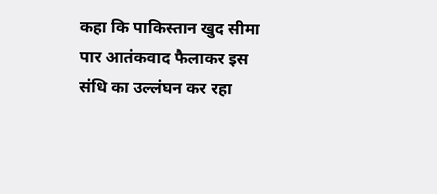कहा कि पाकिस्तान खुद सीमा पार आतंकवाद फैलाकर इस संधि का उल्लंघन कर रहा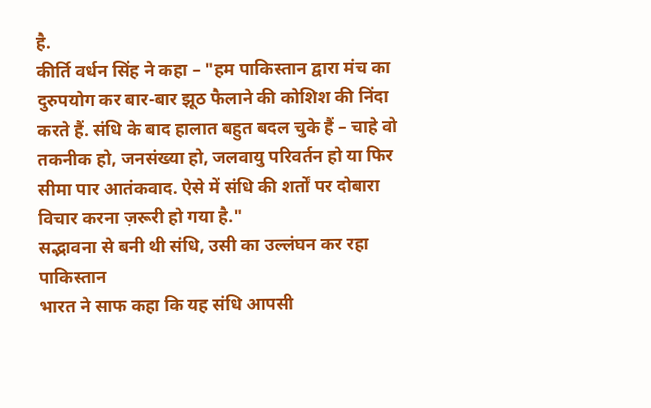है.
कीर्ति वर्धन सिंह ने कहा – "हम पाकिस्तान द्वारा मंच का दुरुपयोग कर बार-बार झूठ फैलाने की कोशिश की निंदा करते हैं. संधि के बाद हालात बहुत बदल चुके हैं – चाहे वो तकनीक हो, जनसंख्या हो, जलवायु परिवर्तन हो या फिर सीमा पार आतंकवाद. ऐसे में संधि की शर्तों पर दोबारा विचार करना ज़रूरी हो गया है."
सद्भावना से बनी थी संधि, उसी का उल्लंघन कर रहा पाकिस्तान
भारत ने साफ कहा कि यह संधि आपसी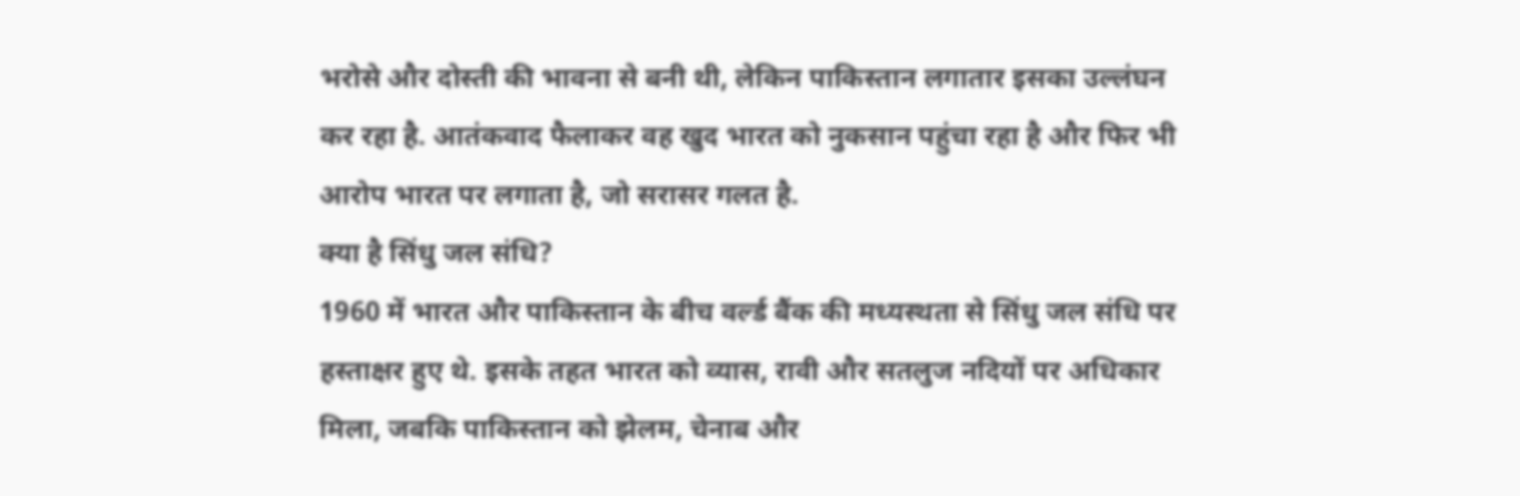भरोसे और दोस्ती की भावना से बनी थी, लेकिन पाकिस्तान लगातार इसका उल्लंघन कर रहा है. आतंकवाद फैलाकर वह खुद भारत को नुकसान पहुंचा रहा है और फिर भी आरोप भारत पर लगाता है, जो सरासर गलत है.
क्या है सिंधु जल संधि?
1960 में भारत और पाकिस्तान के बीच वर्ल्ड बैंक की मध्यस्थता से सिंधु जल संधि पर हस्ताक्षर हुए थे. इसके तहत भारत को व्यास, रावी और सतलुज नदियों पर अधिकार मिला, जबकि पाकिस्तान को झेलम, चेनाब और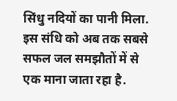सिंधु नदियों का पानी मिला. इस संधि को अब तक सबसे सफल जल समझौतों में से एक माना जाता रहा है.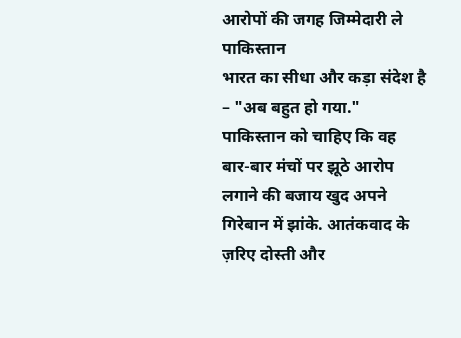आरोपों की जगह जिम्मेदारी ले पाकिस्तान
भारत का सीधा और कड़ा संदेश है – "अब बहुत हो गया." पाकिस्तान को चाहिए कि वह बार-बार मंचों पर झूठे आरोप लगाने की बजाय खुद अपने गिरेबान में झांके. आतंकवाद के ज़रिए दोस्ती और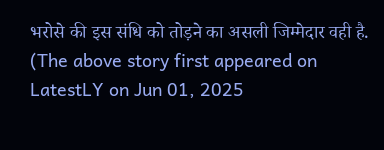भरोसे की इस संधि को तोड़ने का असली जिम्मेदार वही है.
(The above story first appeared on LatestLY on Jun 01, 2025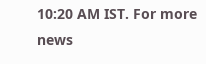10:20 AM IST. For more news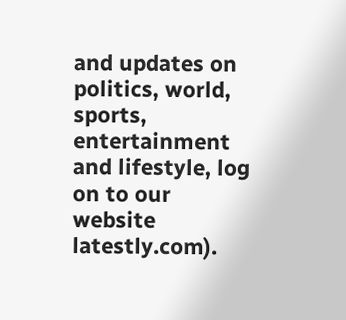and updates on politics, world, sports, entertainment and lifestyle, log on to our website latestly.com).